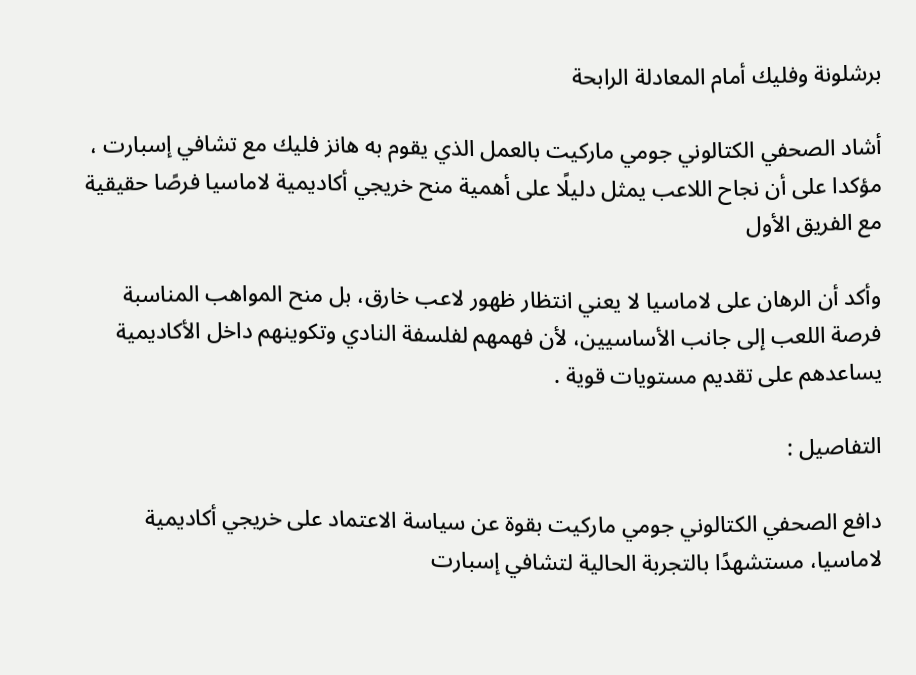برشلونة وفليك أمام المعادلة الرابحة

أشاد الصحفي الكتالوني جومي ماركيت بالعمل الذي يقوم به هانز فليك مع تشافي إسبارت ، مؤكدا على أن نجاح اللاعب يمثل دليلًا على أهمية منح خريجي أكاديمية لاماسيا فرصًا حقيقية مع الفريق الأول

وأكد أن الرهان على لاماسيا لا يعني انتظار ظهور لاعب خارق، بل منح المواهب المناسبة فرصة اللعب إلى جانب الأساسيين، لأن فهمهم لفلسفة النادي وتكوينهم داخل الأكاديمية يساعدهم على تقديم مستويات قوية .

التفاصيل :

دافع الصحفي الكتالوني جومي ماركيت بقوة عن سياسة الاعتماد على خريجي أكاديمية لاماسيا، مستشهدًا بالتجربة الحالية لتشافي إسبارت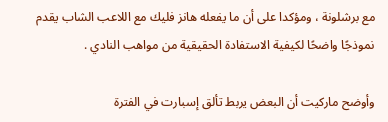مع برشلونة ، ومؤكدا على أن ما يفعله هانز فليك مع اللاعب الشاب يقدم نموذجًا واضحًا لكيفية الاستفادة الحقيقية من مواهب النادي .

وأوضح ماركيت أن البعض يربط تألق إسبارت في الفترة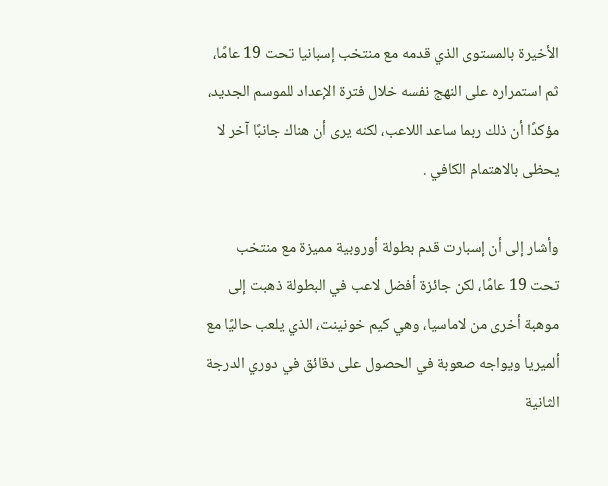الأخيرة بالمستوى الذي قدمه مع منتخب إسبانيا تحت 19 عامًا، ثم استمراره على النهج نفسه خلال فترة الإعداد للموسم الجديد، مؤكدًا أن ذلك ربما ساعد اللاعب، لكنه يرى أن هناك جانبًا آخر لا يحظى بالاهتمام الكافي .

وأشار إلى أن إسبارت قدم بطولة أوروبية مميزة مع منتخب تحت 19 عامًا، لكن جائزة أفضل لاعب في البطولة ذهبت إلى موهبة أخرى من لاماسيا، وهي كيم خونينت، الذي يلعب حاليًا مع ألميريا ويواجه صعوبة في الحصول على دقائق في دوري الدرجة الثانية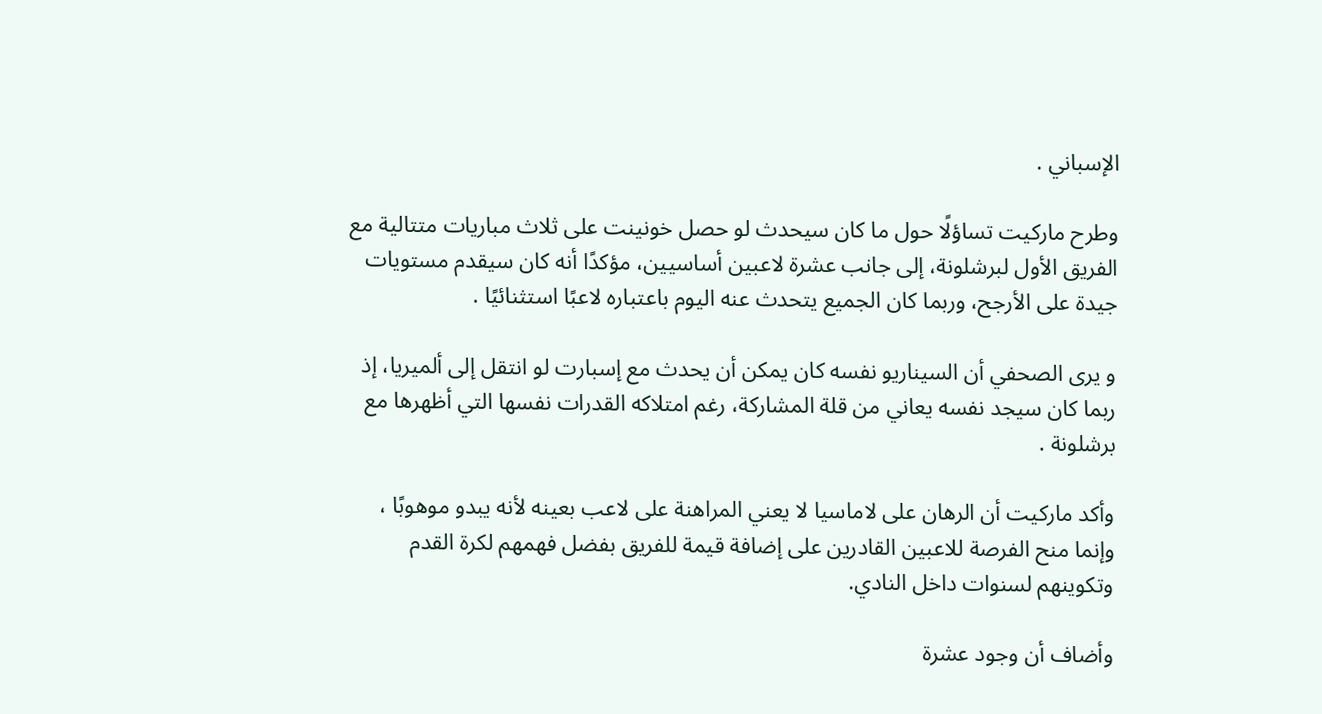الإسباني .

وطرح ماركيت تساؤلًا حول ما كان سيحدث لو حصل خونينت على ثلاث مباريات متتالية مع الفريق الأول لبرشلونة، إلى جانب عشرة لاعبين أساسيين، مؤكدًا أنه كان سيقدم مستويات جيدة على الأرجح، وربما كان الجميع يتحدث عنه اليوم باعتباره لاعبًا استثنائيًا .

و يرى الصحفي أن السيناريو نفسه كان يمكن أن يحدث مع إسبارت لو انتقل إلى ألميريا، إذ ربما كان سيجد نفسه يعاني من قلة المشاركة، رغم امتلاكه القدرات نفسها التي أظهرها مع برشلونة .

وأكد ماركيت أن الرهان على لاماسيا لا يعني المراهنة على لاعب بعينه لأنه يبدو موهوبًا ، وإنما منح الفرصة للاعبين القادرين على إضافة قيمة للفريق بفضل فهمهم لكرة القدم وتكوينهم لسنوات داخل النادي.

وأضاف أن وجود عشرة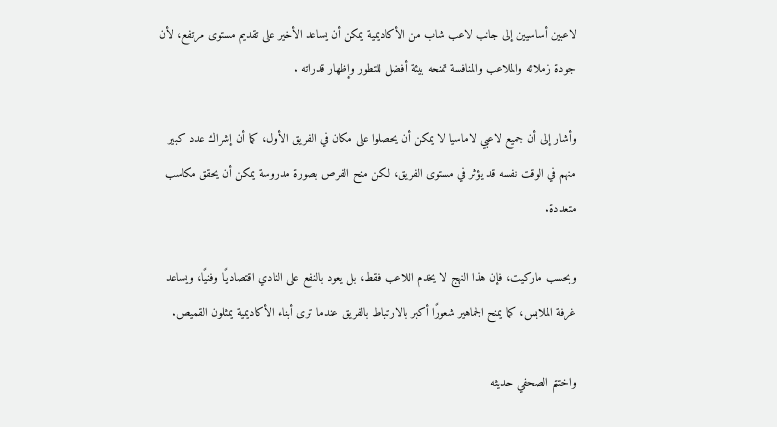لاعبين أساسيين إلى جانب لاعب شاب من الأكاديمية يمكن أن يساعد الأخير على تقديم مستوى مرتفع، لأن جودة زملائه والملاعب والمنافسة تمنحه بيئة أفضل للتطور وإظهار قدراته .

وأشار إلى أن جميع لاعبي لاماسيا لا يمكن أن يحصلوا على مكان في الفريق الأول، كما أن إشراك عدد كبير منهم في الوقت نفسه قد يؤثر في مستوى الفريق، لكن منح الفرص بصورة مدروسة يمكن أن يحقق مكاسب متعددة.

وبحسب ماركيت، فإن هذا النهج لا يخدم اللاعب فقط، بل يعود بالنفع على النادي اقتصاديًا وفنيًا، ويساعد غرفة الملابس، كما يمنح الجماهير شعورًا أكبر بالارتباط بالفريق عندما ترى أبناء الأكاديمية يمثلون القميص.

واختتم الصحفي حديثه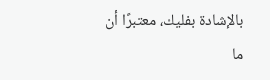بالإشادة بفليك، معتبرًا أن ما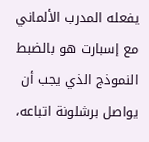يفعله المدرب الألماني مع إسبارت هو بالضبط النموذج الذي يجب أن يواصل برشلونة اتباعه،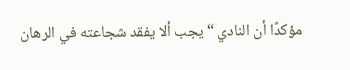مؤكدًا أن النادي “يجب ألا يفقد شجاعته في الرهان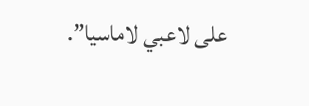على لاعبي لاماسيا”.